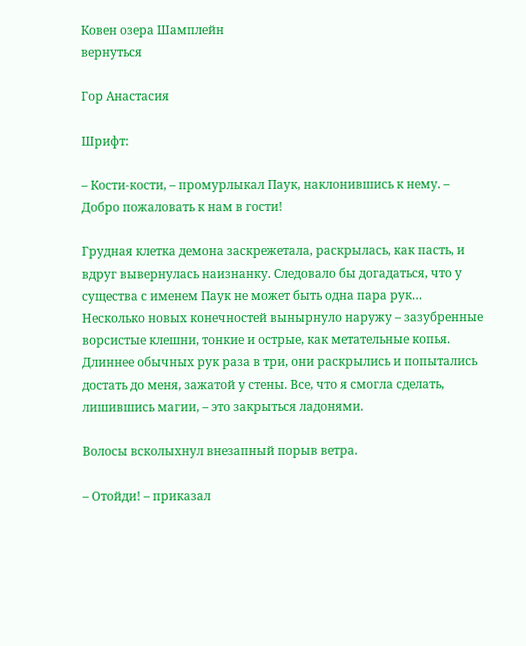Ковен озера Шамплейн
вернуться

Гор Анастасия

Шрифт:

– Кости-кости, – промурлыкал Паук, наклонившись к нему. – Добро пожаловать к нам в гости!

Грудная клетка демона заскрежетала, раскрылась, как пасть, и вдруг вывернулась наизнанку. Следовало бы догадаться, что у существа с именем Паук не может быть одна пара рук… Несколько новых конечностей вынырнуло наружу – зазубренные ворсистые клешни, тонкие и острые, как метательные копья. Длиннее обычных рук раза в три, они раскрылись и попытались достать до меня, зажатой у стены. Все, что я смогла сделать, лишившись магии, – это закрыться ладонями.

Волосы всколыхнул внезапный порыв ветра.

– Отойди! – приказал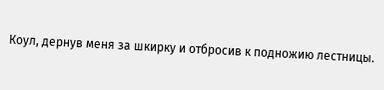Коул, дернув меня за шкирку и отбросив к подножию лестницы.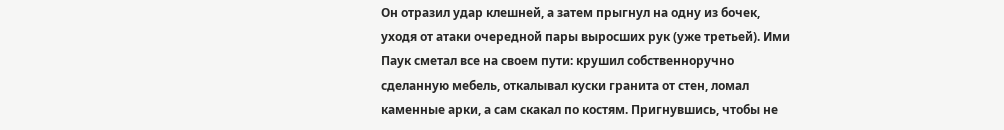Он отразил удар клешней, а затем прыгнул на одну из бочек, уходя от атаки очередной пары выросших рук (уже третьей). Ими Паук сметал все на своем пути: крушил собственноручно сделанную мебель, откалывал куски гранита от стен, ломал каменные арки, а сам скакал по костям. Пригнувшись, чтобы не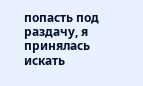попасть под раздачу, я принялась искать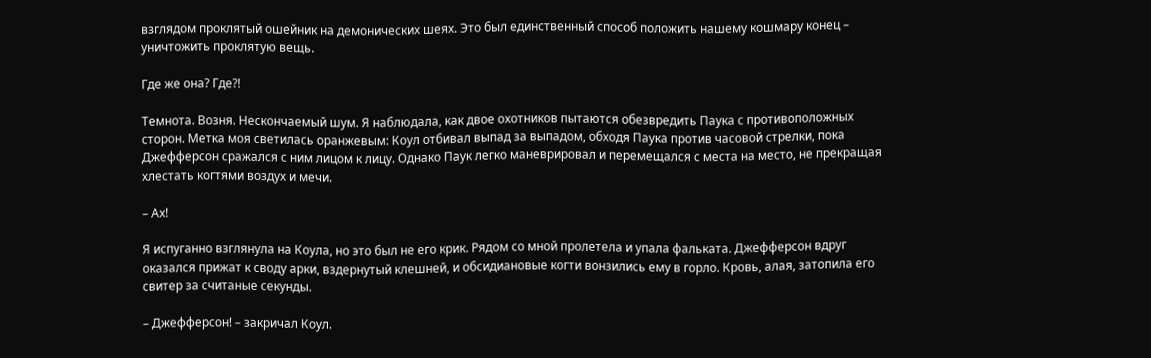взглядом проклятый ошейник на демонических шеях. Это был единственный способ положить нашему кошмару конец – уничтожить проклятую вещь.

Где же она? Где?!

Темнота. Возня. Нескончаемый шум. Я наблюдала, как двое охотников пытаются обезвредить Паука с противоположных сторон. Метка моя светилась оранжевым: Коул отбивал выпад за выпадом, обходя Паука против часовой стрелки, пока Джефферсон сражался с ним лицом к лицу. Однако Паук легко маневрировал и перемещался с места на место, не прекращая хлестать когтями воздух и мечи.

– Ах!

Я испуганно взглянула на Коула, но это был не его крик. Рядом со мной пролетела и упала фальката. Джефферсон вдруг оказался прижат к своду арки, вздернутый клешней, и обсидиановые когти вонзились ему в горло. Кровь, алая, затопила его свитер за считаные секунды.

– Джефферсон! – закричал Коул.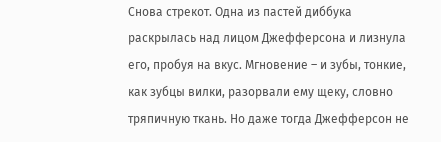Снова стрекот. Одна из пастей диббука раскрылась над лицом Джефферсона и лизнула его, пробуя на вкус. Мгновение – и зубы, тонкие, как зубцы вилки, разорвали ему щеку, словно тряпичную ткань. Но даже тогда Джефферсон не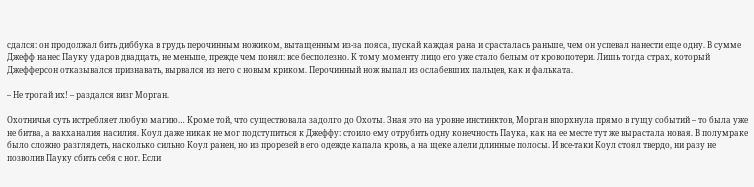сдался: он продолжал бить диббука в грудь перочинным ножиком, вытащенным из-за пояса, пускай каждая рана и срасталась раньше, чем он успевал нанести еще одну. В сумме Джефф нанес Пауку ударов двадцать, не меньше, прежде чем понял: все бесполезно. К тому моменту лицо его уже стало белым от кровопотери. Лишь тогда страх, который Джефферсон отказывался признавать, вырвался из него с новым криком. Перочинный нож выпал из ослабевших пальцев, как и фальката.

– Не трогай их! – раздался визг Морган.

Охотничья суть истребляет любую магию… Кроме той, что существовала задолго до Охоты. Зная это на уровне инстинктов, Морган впорхнула прямо в гущу событий – то была уже не битва, а вакханалия насилия. Коул даже никак не мог подступиться к Джеффу: стоило ему отрубить одну конечность Паука, как на ее месте тут же вырастала новая. В полумраке было сложно разглядеть, насколько сильно Коул ранен, но из прорезей в его одежде капала кровь, а на щеке алели длинные полосы. И все-таки Коул стоял твердо, ни разу не позволив Пауку сбить себя с ног. Если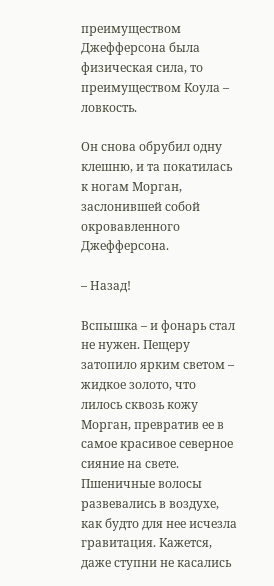преимуществом Джефферсона была физическая сила, то преимуществом Коула – ловкость.

Он снова обрубил одну клешню, и та покатилась к ногам Морган, заслонившей собой окровавленного Джефферсона.

– Назад!

Вспышка – и фонарь стал не нужен. Пещеру затопило ярким светом – жидкое золото, что лилось сквозь кожу Морган, превратив ее в самое красивое северное сияние на свете. Пшеничные волосы развевались в воздухе, как будто для нее исчезла гравитация. Кажется, даже ступни не касались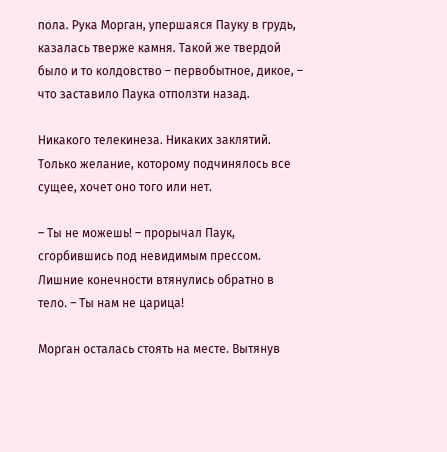пола. Рука Морган, упершаяся Пауку в грудь, казалась тверже камня. Такой же твердой было и то колдовство – первобытное, дикое, – что заставило Паука отползти назад.

Никакого телекинеза. Никаких заклятий. Только желание, которому подчинялось все сущее, хочет оно того или нет.

– Ты не можешь! – прорычал Паук, сгорбившись под невидимым прессом. Лишние конечности втянулись обратно в тело. – Ты нам не царица!

Морган осталась стоять на месте. Вытянув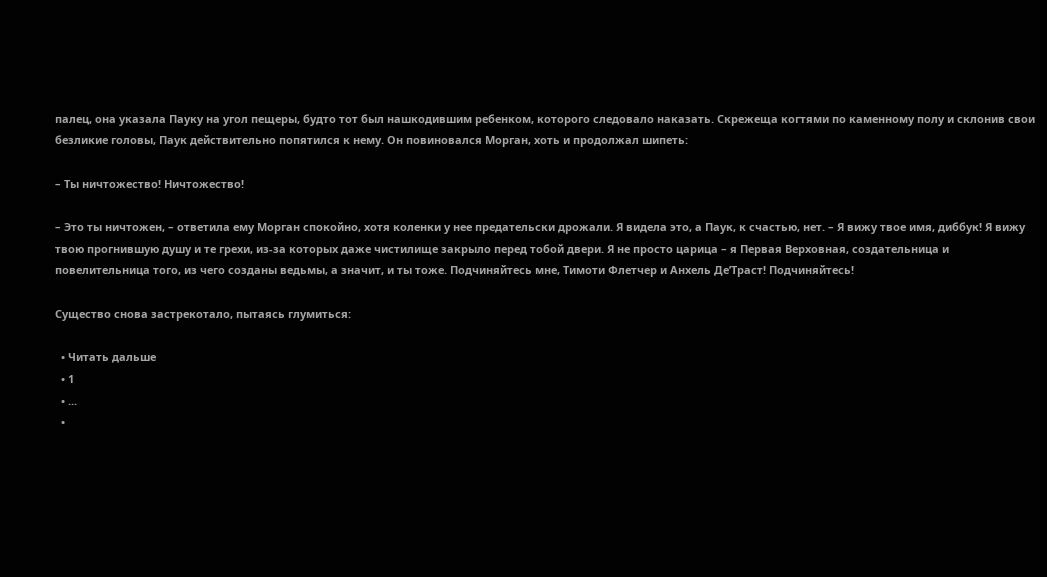палец, она указала Пауку на угол пещеры, будто тот был нашкодившим ребенком, которого следовало наказать. Скрежеща когтями по каменному полу и склонив свои безликие головы, Паук действительно попятился к нему. Он повиновался Морган, хоть и продолжал шипеть:

– Ты ничтожество! Ничтожество!

– Это ты ничтожен, – ответила ему Морган спокойно, хотя коленки у нее предательски дрожали. Я видела это, а Паук, к счастью, нет. – Я вижу твое имя, диббук! Я вижу твою прогнившую душу и те грехи, из-за которых даже чистилище закрыло перед тобой двери. Я не просто царица – я Первая Верховная, создательница и повелительница того, из чего созданы ведьмы, а значит, и ты тоже. Подчиняйтесь мне, Тимоти Флетчер и Анхель Де’Траст! Подчиняйтесь!

Существо снова застрекотало, пытаясь глумиться:

  • Читать дальше
  • 1
  • ...
  •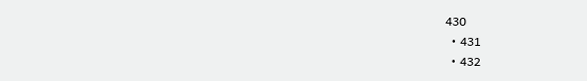430
  • 431
  • 432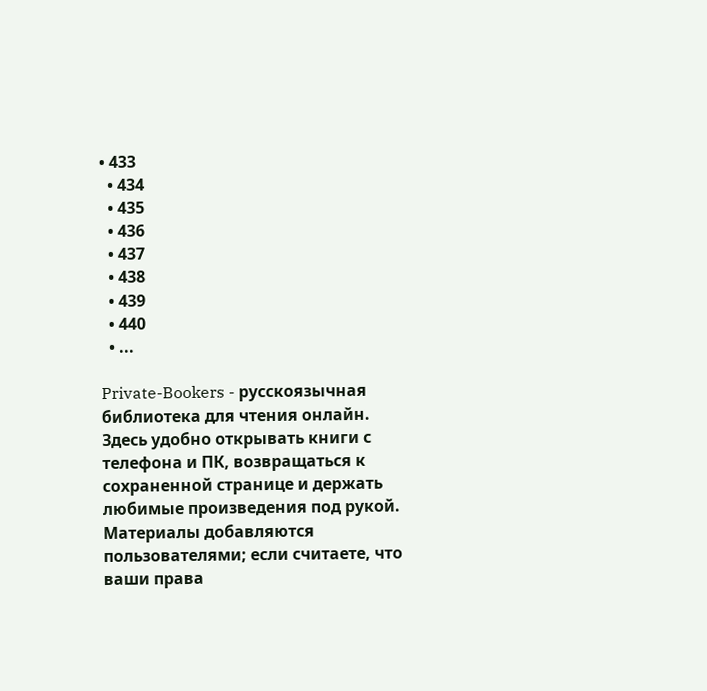• 433
  • 434
  • 435
  • 436
  • 437
  • 438
  • 439
  • 440
  • ...

Private-Bookers - русскоязычная библиотека для чтения онлайн. Здесь удобно открывать книги с телефона и ПК, возвращаться к сохраненной странице и держать любимые произведения под рукой. Материалы добавляются пользователями; если считаете, что ваши права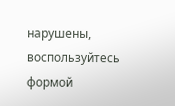нарушены, воспользуйтесь формой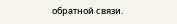обратной связи.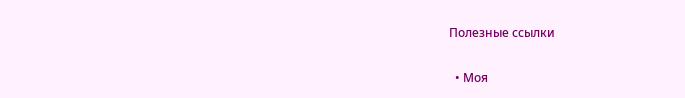Полезные ссылки

  • Моя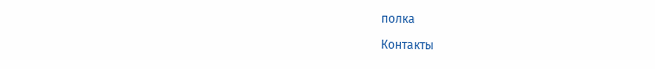полка

Контакты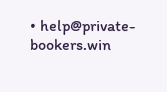• help@private-bookers.win